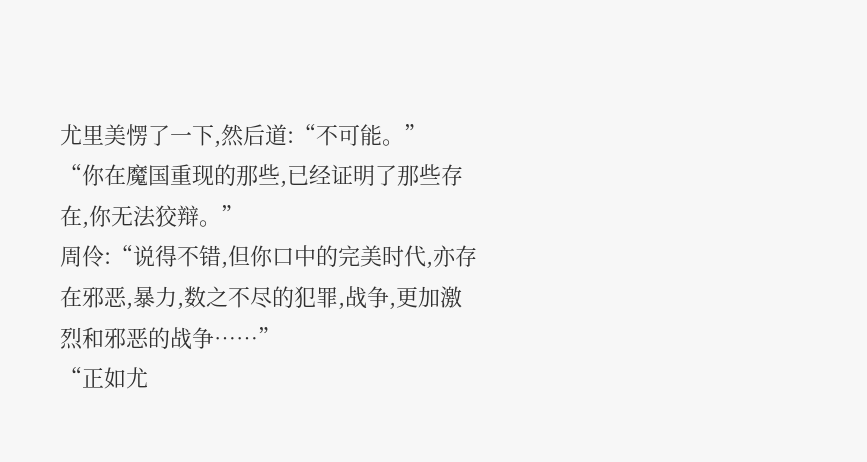尤里美愣了一下,然后道:“不可能。”
“你在魔国重现的那些,已经证明了那些存在,你无法狡辩。”
周伶:“说得不错,但你口中的完美时代,亦存在邪恶,暴力,数之不尽的犯罪,战争,更加激烈和邪恶的战争……”
“正如尤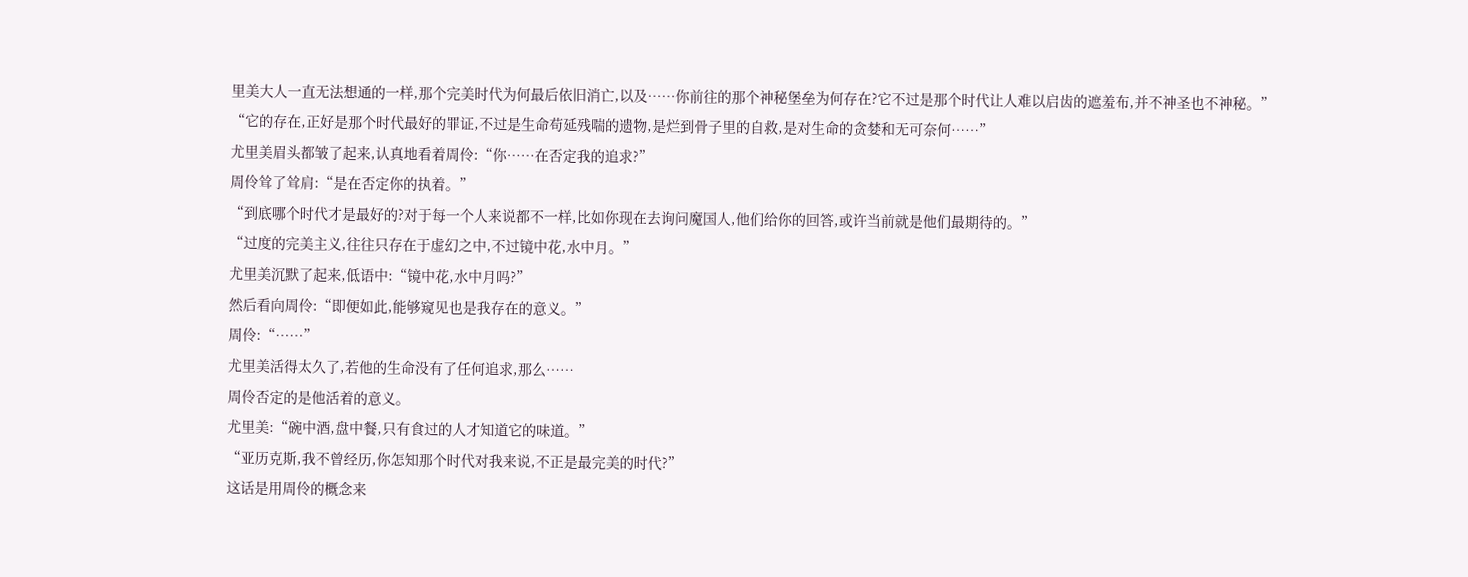里美大人一直无法想通的一样,那个完美时代为何最后依旧消亡,以及……你前往的那个神秘堡垒为何存在?它不过是那个时代让人难以启齿的遮羞布,并不神圣也不神秘。”
“它的存在,正好是那个时代最好的罪证,不过是生命苟延残喘的遗物,是烂到骨子里的自救,是对生命的贪婪和无可奈何……”
尤里美眉头都皱了起来,认真地看着周伶:“你……在否定我的追求?”
周伶耸了耸肩:“是在否定你的执着。”
“到底哪个时代才是最好的?对于每一个人来说都不一样,比如你现在去询问魔国人,他们给你的回答,或许当前就是他们最期待的。”
“过度的完美主义,往往只存在于虚幻之中,不过镜中花,水中月。”
尤里美沉默了起来,低语中:“镜中花,水中月吗?”
然后看向周伶:“即便如此,能够窥见也是我存在的意义。”
周伶:“……”
尤里美活得太久了,若他的生命没有了任何追求,那么……
周伶否定的是他活着的意义。
尤里美:“碗中酒,盘中餐,只有食过的人才知道它的味道。”
“亚历克斯,我不曾经历,你怎知那个时代对我来说,不正是最完美的时代?”
这话是用周伶的概念来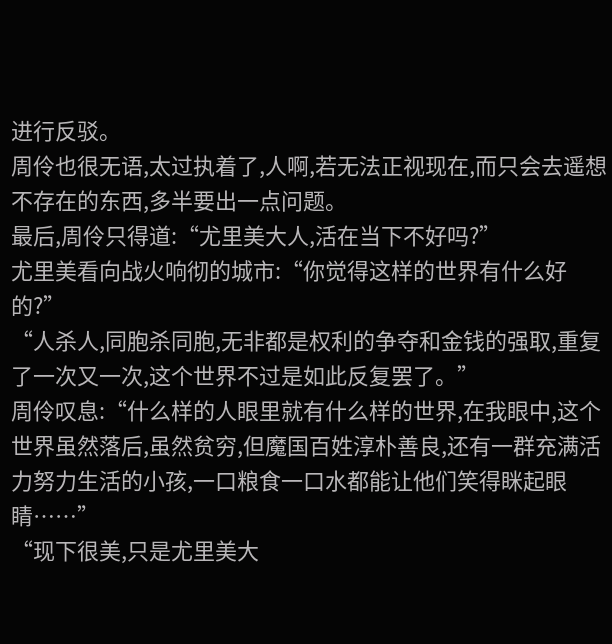进行反驳。
周伶也很无语,太过执着了,人啊,若无法正视现在,而只会去遥想不存在的东西,多半要出一点问题。
最后,周伶只得道:“尤里美大人,活在当下不好吗?”
尤里美看向战火响彻的城市:“你觉得这样的世界有什么好的?”
“人杀人,同胞杀同胞,无非都是权利的争夺和金钱的强取,重复了一次又一次,这个世界不过是如此反复罢了。”
周伶叹息:“什么样的人眼里就有什么样的世界,在我眼中,这个世界虽然落后,虽然贫穷,但魔国百姓淳朴善良,还有一群充满活力努力生活的小孩,一口粮食一口水都能让他们笑得眯起眼睛……”
“现下很美,只是尤里美大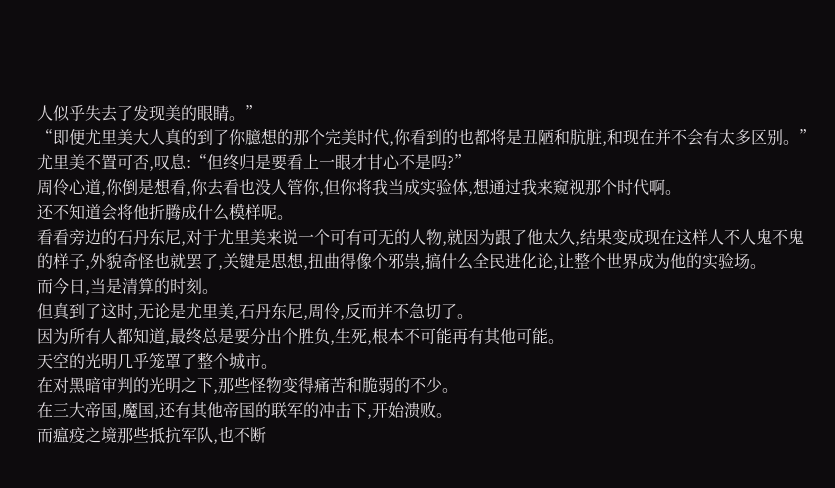人似乎失去了发现美的眼睛。”
“即便尤里美大人真的到了你臆想的那个完美时代,你看到的也都将是丑陋和肮脏,和现在并不会有太多区别。”
尤里美不置可否,叹息:“但终归是要看上一眼才甘心不是吗?”
周伶心道,你倒是想看,你去看也没人管你,但你将我当成实验体,想通过我来窥视那个时代啊。
还不知道会将他折腾成什么模样呢。
看看旁边的石丹东尼,对于尤里美来说一个可有可无的人物,就因为跟了他太久,结果变成现在这样人不人鬼不鬼的样子,外貌奇怪也就罢了,关键是思想,扭曲得像个邪祟,搞什么全民进化论,让整个世界成为他的实验场。
而今日,当是清算的时刻。
但真到了这时,无论是尤里美,石丹东尼,周伶,反而并不急切了。
因为所有人都知道,最终总是要分出个胜负,生死,根本不可能再有其他可能。
天空的光明几乎笼罩了整个城市。
在对黑暗审判的光明之下,那些怪物变得痛苦和脆弱的不少。
在三大帝国,魔国,还有其他帝国的联军的冲击下,开始溃败。
而瘟疫之境那些抵抗军队,也不断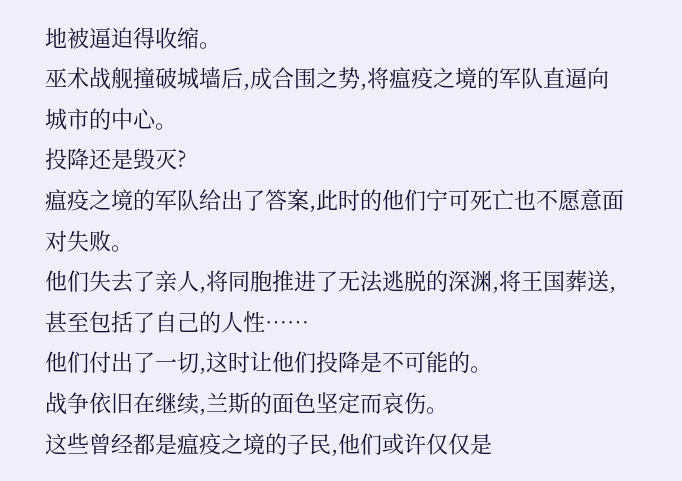地被逼迫得收缩。
巫术战舰撞破城墙后,成合围之势,将瘟疫之境的军队直逼向城市的中心。
投降还是毁灭?
瘟疫之境的军队给出了答案,此时的他们宁可死亡也不愿意面对失败。
他们失去了亲人,将同胞推进了无法逃脱的深渊,将王国葬送,甚至包括了自己的人性……
他们付出了一切,这时让他们投降是不可能的。
战争依旧在继续,兰斯的面色坚定而哀伤。
这些曾经都是瘟疫之境的子民,他们或许仅仅是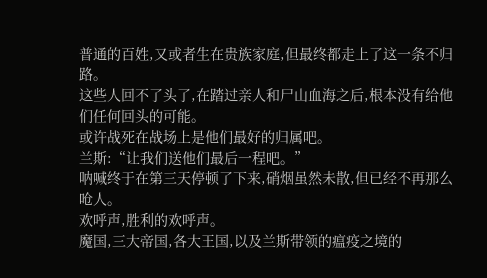普通的百姓,又或者生在贵族家庭,但最终都走上了这一条不归路。
这些人回不了头了,在踏过亲人和尸山血海之后,根本没有给他们任何回头的可能。
或许战死在战场上是他们最好的归属吧。
兰斯:“让我们送他们最后一程吧。”
呐喊终于在第三天停顿了下来,硝烟虽然未散,但已经不再那么呛人。
欢呼声,胜利的欢呼声。
魔国,三大帝国,各大王国,以及兰斯带领的瘟疫之境的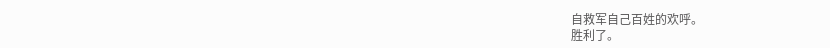自救军自己百姓的欢呼。
胜利了。